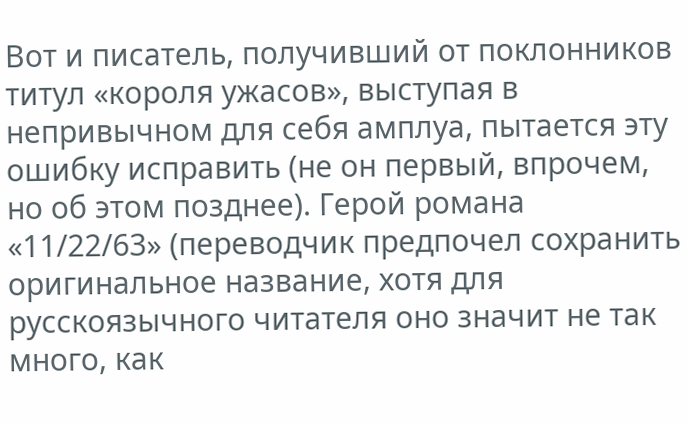Вот и писатель, получивший от поклонников титул «короля ужасов», выступая в непривычном для себя амплуа, пытается эту ошибку исправить (не он первый, впрочем, но об этом позднее). Герой романа «11/22/63» (переводчик предпочел сохранить оригинальное название, хотя для русскоязычного читателя оно значит не так много, как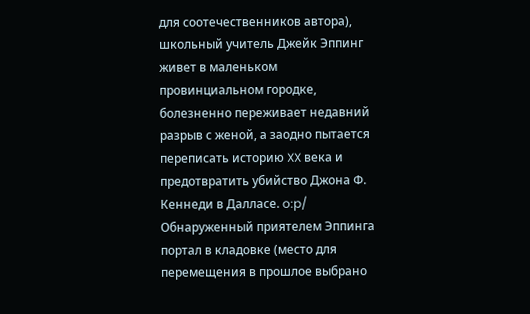для соотечественников автора), школьный учитель Джейк Эппинг живет в маленьком провинциальном городке, болезненно переживает недавний разрыв с женой, а заодно пытается переписать историю XX века и предотвратить убийство Джона Ф. Кеннеди в Далласе. o:p/
Обнаруженный приятелем Эппинга портал в кладовке (место для перемещения в прошлое выбрано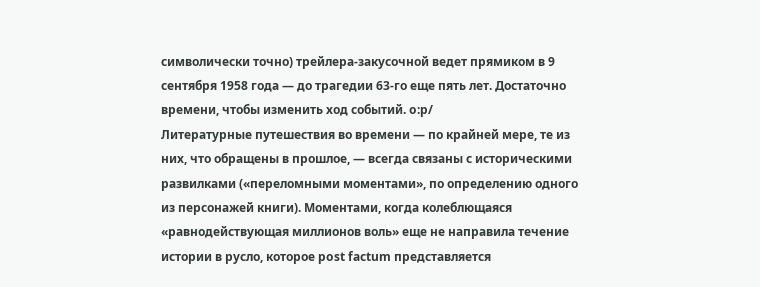символически точно) трейлера-закусочной ведет прямиком в 9 сентября 1958 года — до трагедии 63-го еще пять лет. Достаточно времени, чтобы изменить ход событий. o:p/
Литературные путешествия во времени — по крайней мере, те из них, что обращены в прошлое, — всегда связаны с историческими развилками («переломными моментами», по определению одного из персонажей книги). Моментами, когда колеблющаяся «равнодействующая миллионов воль» еще не направила течение истории в русло, которое post factum представляется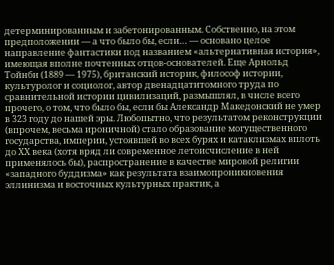детерминированным и забетонированным. Собственно, на этом предположении — а что было бы, если… — основано целое направление фантастики под названием «альтернативная история», имеющая вполне почтенных отцов-основателей. Еще Арнольд Тойнби (1889 — 1975), британский историк, философ истории, культуролог и социолог, автор двенадцатитомного труда по сравнительной истории цивилизаций, размышлял, в числе всего прочего, о том, что было бы, если бы Александр Македонский не умер в 323 году до нашей эры. Любопытно, что результатом реконструкции (впрочем, весьма ироничной) стало образование могущественного государства, империи, устоявшей во всех бурях и катаклизмах вплоть до ХХ века (хотя вряд ли современное летоисчисление в ней применялось бы), распространение в качестве мировой религии «западного буддизма» как результата взаимопроникновения эллинизма и восточных культурных практик, а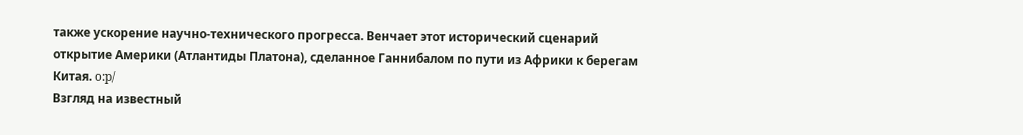также ускорение научно-технического прогресса. Венчает этот исторический сценарий открытие Америки (Атлантиды Платона), сделанное Ганнибалом по пути из Африки к берегам Китая. o:p/
Взгляд на известный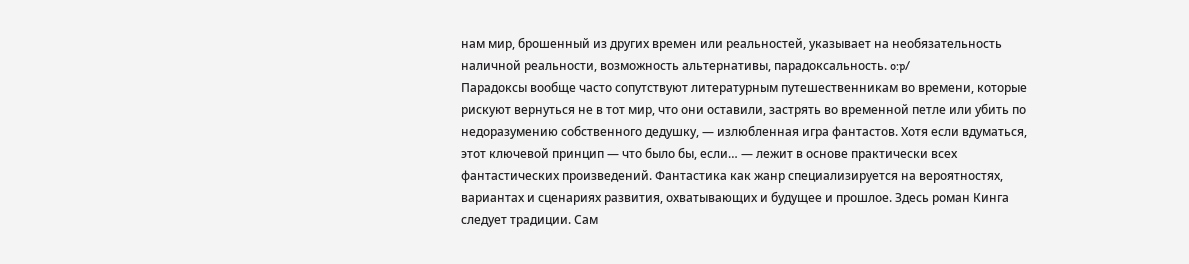нам мир, брошенный из других времен или реальностей, указывает на необязательность наличной реальности, возможность альтернативы, парадоксальность. o:p/
Парадоксы вообще часто сопутствуют литературным путешественникам во времени, которые рискуют вернуться не в тот мир, что они оставили, застрять во временной петле или убить по недоразумению собственного дедушку, — излюбленная игра фантастов. Хотя если вдуматься, этот ключевой принцип — что было бы, если… — лежит в основе практически всех фантастических произведений. Фантастика как жанр специализируется на вероятностях, вариантах и сценариях развития, охватывающих и будущее и прошлое. Здесь роман Кинга следует традиции. Сам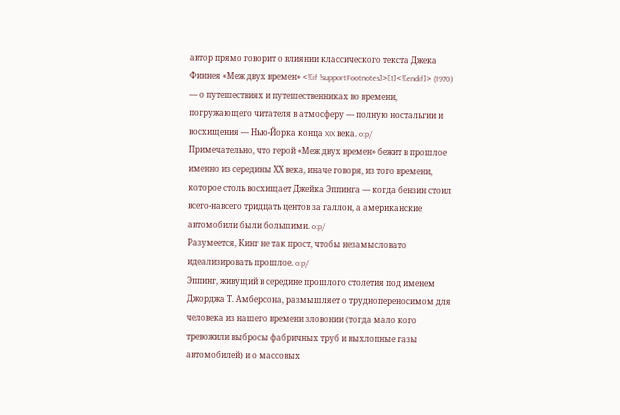автор прямо говорит о влиянии классического текста Джека Финнея «Меж двух времен» <![if !supportFootnotes]>[1]<![endif]> (1970) — о путешествиях и путешественниках во времени, погружающего читателя в атмосферу — полную ностальгии и восхищения — Нью-Йорка конца XIX века. o:p/
Примечательно, что герой «Меж двух времен» бежит в прошлое именно из середины ХХ века, иначе говоря, из того времени, которое столь восхищает Джейка Эппинга — когда бензин стоил всего-навсего тридцать центов за галлон, а американские автомобили были большими. o:p/
Разумеется, Кинг не так прост, чтобы незамысловато идеализировать прошлое. o:p/
Эппинг, живущий в середине прошлого столетия под именем Джорджа Т. Амберсона, размышляет о труднопереносимом для человека из нашего времени зловонии (тогда мало кого тревожили выбросы фабричных труб и выхлопные газы автомобилей) и о массовых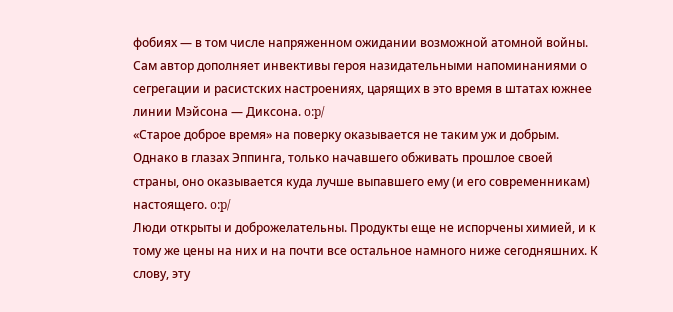фобиях — в том числе напряженном ожидании возможной атомной войны. Сам автор дополняет инвективы героя назидательными напоминаниями о сегрегации и расистских настроениях, царящих в это время в штатах южнее линии Мэйсона — Диксона. o:p/
«Старое доброе время» на поверку оказывается не таким уж и добрым. Однако в глазах Эппинга, только начавшего обживать прошлое своей страны, оно оказывается куда лучше выпавшего ему (и его современникам) настоящего. o:p/
Люди открыты и доброжелательны. Продукты еще не испорчены химией, и к тому же цены на них и на почти все остальное намного ниже сегодняшних. К слову, эту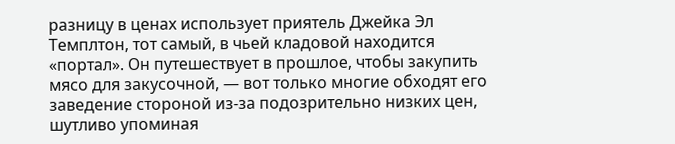разницу в ценах использует приятель Джейка Эл Темплтон, тот самый, в чьей кладовой находится «портал». Он путешествует в прошлое, чтобы закупить мясо для закусочной, — вот только многие обходят его заведение стороной из-за подозрительно низких цен, шутливо упоминая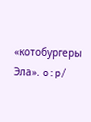«котобургеры Эла». o:p/